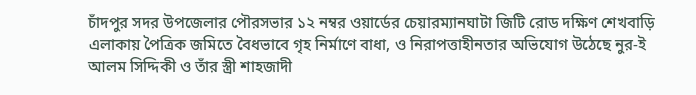চাঁদপুর সদর উপজেলার পৌরসভার ১২ নম্বর ওয়ার্ডের চেয়ারম্যানঘাটা জিটি রোড দক্ষিণ শেখবাড়ি এলাকায় পৈত্রিক জমিতে বৈধভাবে গৃহ নির্মাণে বাধা, ও নিরাপত্তাহীনতার অভিযোগ উঠেছে নুর-ই আলম সিদ্দিকী ও তাঁর স্ত্রী শাহজাদী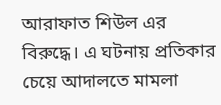আরাফাত শিউল এর বিরুদ্ধে। এ ঘটনায় প্রতিকার চেয়ে আদালতে মামলা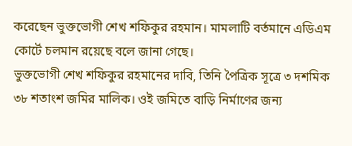করেছেন ভুক্তভোগী শেখ শফিকুর রহমান। মামলাটি বর্তমানে এডিএম কোর্টে চলমান রয়েছে বলে জানা গেছে।
ভুক্তভোগী শেখ শফিকুর রহমানের দাবি, তিনি পৈত্রিক সূত্রে ৩ দশমিক ৩৮ শতাংশ জমির মালিক। ওই জমিতে বাড়ি নির্মাণের জন্য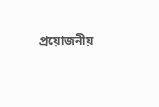প্রয়োজনীয়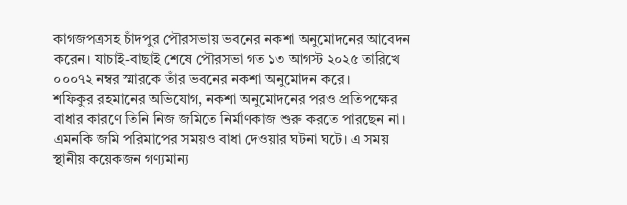কাগজপত্রসহ চাঁদপুর পৌরসভায় ভবনের নকশা অনুমোদনের আবেদন করেন। যাচাই-বাছাই শেষে পৌরসভা গত ১৩ আগস্ট ২০২৫ তারিখে ০০০৭২ নম্বর স্মারকে তাঁর ভবনের নকশা অনুমোদন করে।
শফিকুর রহমানের অভিযোগ, নকশা অনুমোদনের পরও প্রতিপক্ষের বাধার কারণে তিনি নিজ জমিতে নির্মাণকাজ শুরু করতে পারছেন না। এমনকি জমি পরিমাপের সময়ও বাধা দেওয়ার ঘটনা ঘটে। এ সময় স্থানীয় কয়েকজন গণ্যমান্য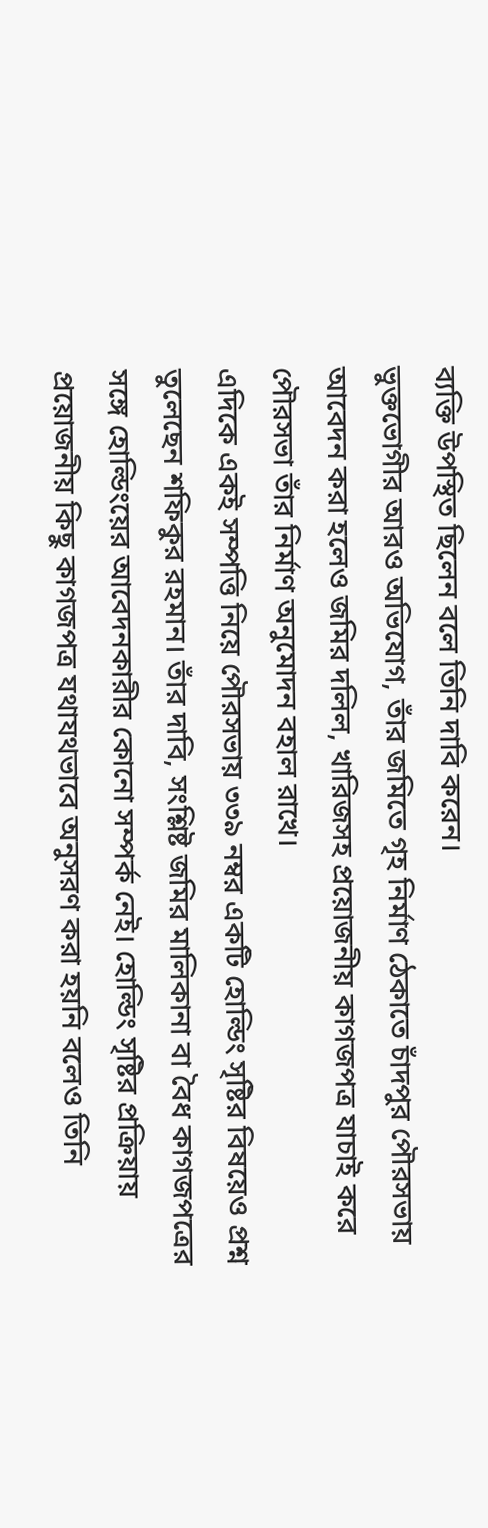ব্যক্তি উপস্থিত ছিলেন বলে তিনি দাবি করেন।
ভুক্তভোগীর আরও অভিযোগ, তাঁর জমিতে গৃহ নির্মাণ ঠেকাতে চাঁদপুর পৌরসভায় আবেদন করা হলেও জমির দলিল, খারিজসহ প্রয়োজনীয় কাগজপত্র যাচাই করে পৌরসভা তাঁর নির্মাণ অনুমোদন বহাল রাখে।
এদিকে একই সম্পত্তি নিয়ে পৌরসভায় ৩৩৯ নম্বর একটি হোল্ডিং সৃষ্টির বিষয়েও প্রশ্ন তুলেছেন শফিকুর রহমান। তাঁর দাবি, সংশ্লিষ্ট জমির মালিকানা বা বৈধ কাগজপত্রের সঙ্গে হোল্ডিংয়ের আবেদনকারীর কোনো সম্পর্ক নেই। হোল্ডিং সৃষ্টির প্রক্রিয়ায় প্রয়োজনীয় কিছু কাগজপত্র যথাযথভাবে অনুসরণ করা হয়নি বলেও তিনি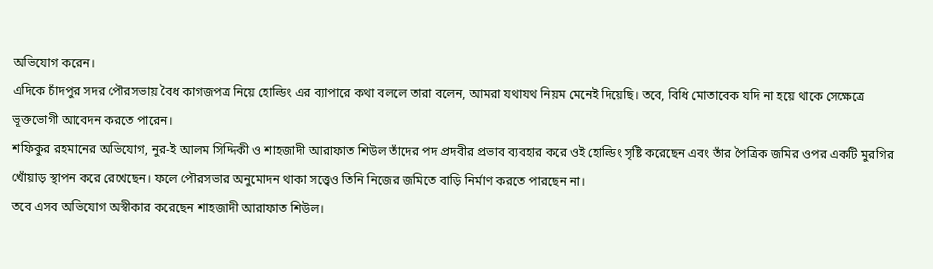অভিযোগ করেন।
এদিকে চাঁদপুর সদর পৌরসভায় বৈধ কাগজপত্র নিয়ে হোল্ডিং এর ব্যাপারে কথা বললে তারা বলেন, আমরা যথাযথ নিয়ম মেনেই দিয়েছি। তবে, বিধি মোতাবেক যদি না হয়ে থাকে সেক্ষেত্রে ভূক্তভোগী আবেদন করতে পারেন।
শফিকুর রহমানের অভিযোগ, নুর-ই আলম সিদ্দিকী ও শাহজাদী আরাফাত শিউল তাঁদের পদ প্রদবীর প্রভাব ব্যবহার করে ওই হোল্ডিং সৃষ্টি করেছেন এবং তাঁর পৈত্রিক জমির ওপর একটি মুরগির খোঁয়াড় স্থাপন করে রেখেছেন। ফলে পৌরসভার অনুমোদন থাকা সত্ত্বেও তিনি নিজের জমিতে বাড়ি নির্মাণ করতে পারছেন না।
তবে এসব অভিযোগ অস্বীকার করেছেন শাহজাদী আরাফাত শিউল।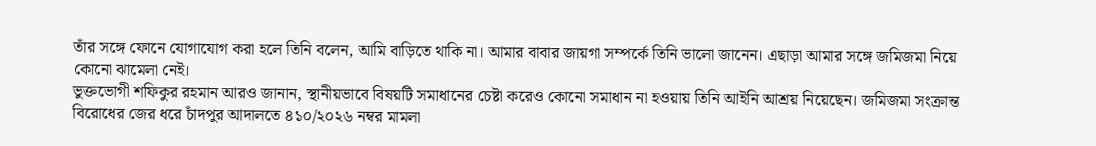তাঁর সঙ্গে ফোনে যোগাযোগ করা হলে তিনি বলেন, আমি বাড়িতে থাকি না। আমার বাবার জায়গা সম্পর্কে তিনি ভালো জানেন। এছাড়া আমার সঙ্গে জমিজমা নিয়ে কোনো ঝামেলা নেই।
ভুক্তভোগী শফিকুর রহমান আরও জানান, স্থানীয়ভাবে বিষয়টি সমাধানের চেষ্টা করেও কোনো সমাধান না হওয়ায় তিনি আইনি আশ্রয় নিয়েছেন। জমিজমা সংক্রান্ত বিরোধের জের ধরে চাঁদপুর আদালতে ৪১০/২০২৬ নম্বর মামলা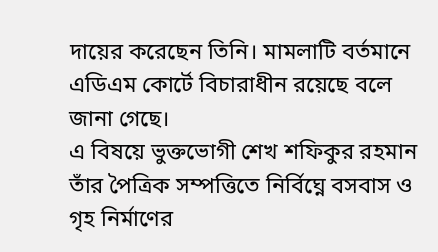দায়ের করেছেন তিনি। মামলাটি বর্তমানে এডিএম কোর্টে বিচারাধীন রয়েছে বলে জানা গেছে।
এ বিষয়ে ভুক্তভোগী শেখ শফিকুর রহমান তাঁর পৈত্রিক সম্পত্তিতে নির্বিঘ্নে বসবাস ও গৃহ নির্মাণের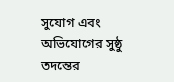সুযোগ এবং অভিযোগের সুষ্ঠু তদন্তের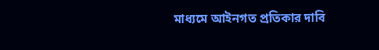মাধ্যমে আইনগত প্রতিকার দাবি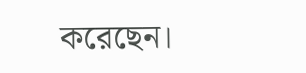করেছেন।